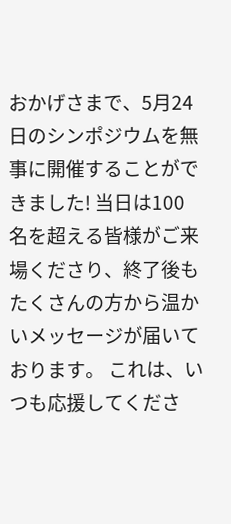おかげさまで、5月24日のシンポジウムを無事に開催することができました! 当日は100名を超える皆様がご来場くださり、終了後もたくさんの方から温かいメッセージが届いております。 これは、いつも応援してくださ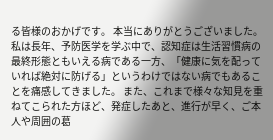る皆様のおかげです。 本当にありがとうございました。 私は長年、予防医学を学ぶ中で、認知症は生活習慣病の最終形態ともいえる病である一方、「健康に気を配っていれば絶対に防げる」というわけではない病でもあることを痛感してきました。 また、これまで様々な知見を重ねてこられた方ほど、発症したあと、進行が早く、ご本人や周囲の葛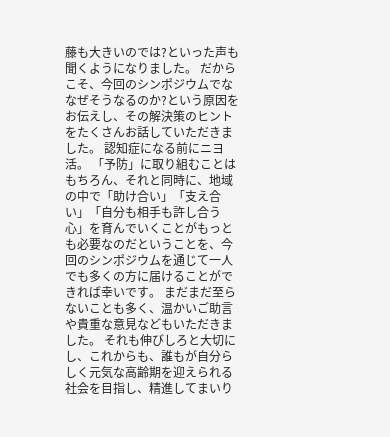藤も大きいのでは?といった声も聞くようになりました。 だからこそ、今回のシンポジウムでななぜそうなるのか?という原因をお伝えし、その解決策のヒントをたくさんお話していただきました。 認知症になる前にニヨ活。 「予防」に取り組むことはもちろん、それと同時に、地域の中で「助け合い」「支え合い」「自分も相手も許し合う心」を育んでいくことがもっとも必要なのだということを、今回のシンポジウムを通じて一人でも多くの方に届けることができれば幸いです。 まだまだ至らないことも多く、温かいご助言や貴重な意見などもいただきました。 それも伸びしろと大切にし、これからも、誰もが自分らしく元気な高齢期を迎えられる社会を目指し、精進してまいり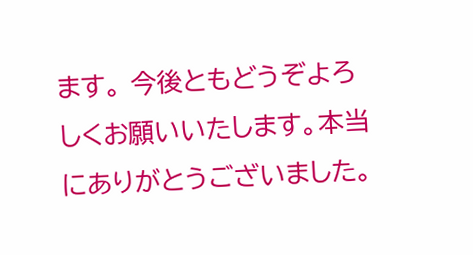ます。 今後ともどうぞよろしくお願いいたします。本当にありがとうございました。